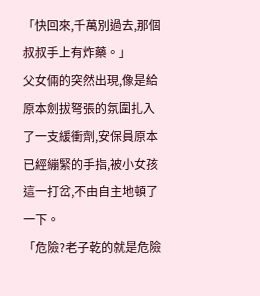「快回來,千萬別過去,那個叔叔手上有炸藥。」
父女倆的突然出現,像是給原本劍拔弩張的氛圍扎入了一支緩衝劑,安保員原本已經繃緊的手指,被小女孩這一打岔,不由自主地頓了一下。
「危險?老子乾的就是危險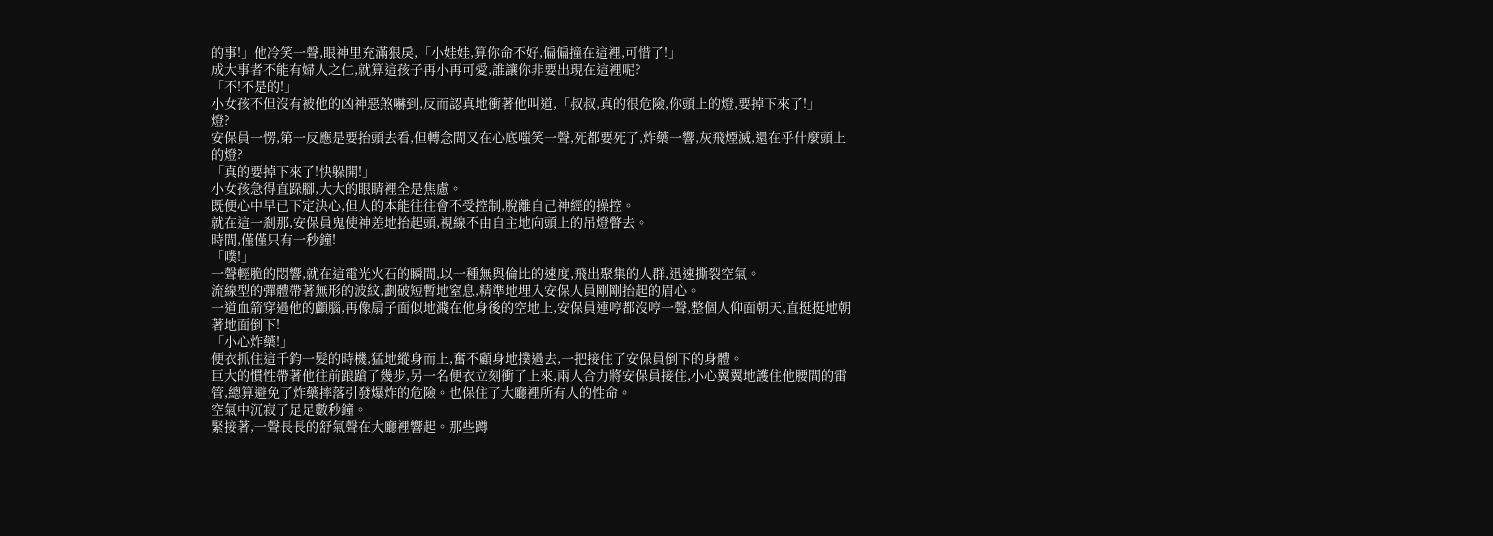的事!」他冷笑一聲,眼神里充滿狠戾,「小娃娃,算你命不好,偏偏撞在這裡,可惜了!」
成大事者不能有婦人之仁,就算這孩子再小再可愛,誰讓你非要出現在這裡呢?
「不!不是的!」
小女孩不但沒有被他的凶神惡煞嚇到,反而認真地衝著他叫道,「叔叔,真的很危險,你頭上的燈,要掉下來了!」
燈?
安保員一愣,第一反應是要抬頭去看,但轉念間又在心底嗤笑一聲,死都要死了,炸藥一響,灰飛煙滅,還在乎什麼頭上的燈?
「真的要掉下來了!快躲開!」
小女孩急得直跺腳,大大的眼睛裡全是焦慮。
既便心中早已下定決心,但人的本能往往會不受控制,脫離自己神經的操控。
就在這一剎那,安保員鬼使神差地抬起頭,視線不由自主地向頭上的吊燈瞥去。
時間,僅僅只有一秒鐘!
「噗!」
一聲輕脆的悶響,就在這電光火石的瞬間,以一種無與倫比的速度,飛出聚集的人群,迅速撕裂空氣。
流線型的彈體帶著無形的波紋,劃破短暫地窒息,精準地埋入安保人員剛剛抬起的眉心。
一道血箭穿過他的顱腦,再像扇子面似地濺在他身後的空地上,安保員連哼都沒哼一聲,整個人仰面朝天,直挺挺地朝著地面倒下!
「小心炸藥!」
便衣抓住這千鈞一髮的時機,猛地縱身而上,奮不顧身地撲過去,一把接住了安保員倒下的身體。
巨大的慣性帶著他往前踉蹌了幾步,另一名便衣立刻衝了上來,兩人合力將安保員接住,小心翼翼地護住他腰間的雷管,總算避免了炸藥摔落引發爆炸的危險。也保住了大廳裡所有人的性命。
空氣中沉寂了足足數秒鐘。
緊接著,一聲長長的舒氣聲在大廳裡響起。那些蹲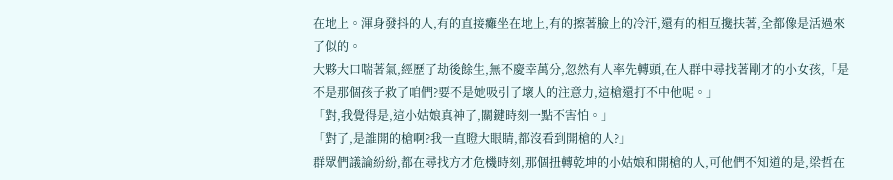在地上。渾身發抖的人,有的直接癱坐在地上,有的擦著臉上的冷汗,還有的相互攙扶著,全都像是活過來了似的。
大夥大口喘著氣,經歷了劫後餘生,無不慶幸萬分,忽然有人率先轉頭,在人群中尋找著剛才的小女孩,「是不是那個孩子救了咱們?要不是她吸引了壞人的注意力,這槍還打不中他呢。」
「對,我覺得是,這小姑娘真神了,關鍵時刻一點不害怕。」
「對了,是誰開的槍啊?我一直瞪大眼睛,都沒看到開槍的人?」
群眾們議論紛紛,都在尋找方才危機時刻,那個扭轉乾坤的小姑娘和開槍的人,可他們不知道的是,梁哲在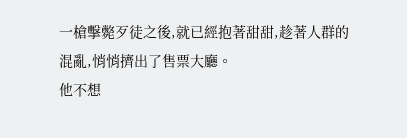一槍擊斃歹徒之後,就已經抱著甜甜,趁著人群的混亂,悄悄擠出了售票大廳。
他不想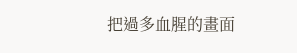把過多血腥的畫面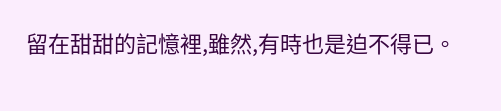留在甜甜的記憶裡,雖然,有時也是迫不得已。